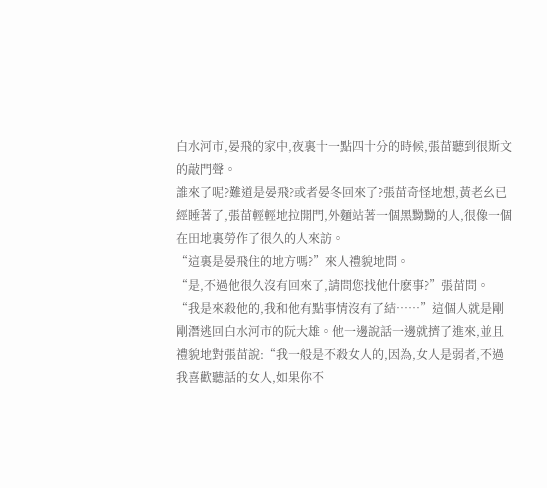白水河市,晏飛的家中,夜裏十一點四十分的時候,張苗聽到很斯文的敲門聲。
誰來了呢?難道是晏飛?或者晏冬回來了?張苗奇怪地想,黃老幺已經睡著了,張苗輕輕地拉開門,外麵站著一個黑黝黝的人,很像一個在田地裏勞作了很久的人來訪。
“這裏是晏飛住的地方嗎?”來人禮貌地問。
“是,不過他很久沒有回來了,請問您找他什麽事?”張苗問。
“我是來殺他的,我和他有點事情沒有了結……”這個人就是剛剛潛逃回白水河市的阮大雄。他一邊說話一邊就擠了進來,並且禮貌地對張苗說:“我一般是不殺女人的,因為,女人是弱者,不過我喜歡聽話的女人,如果你不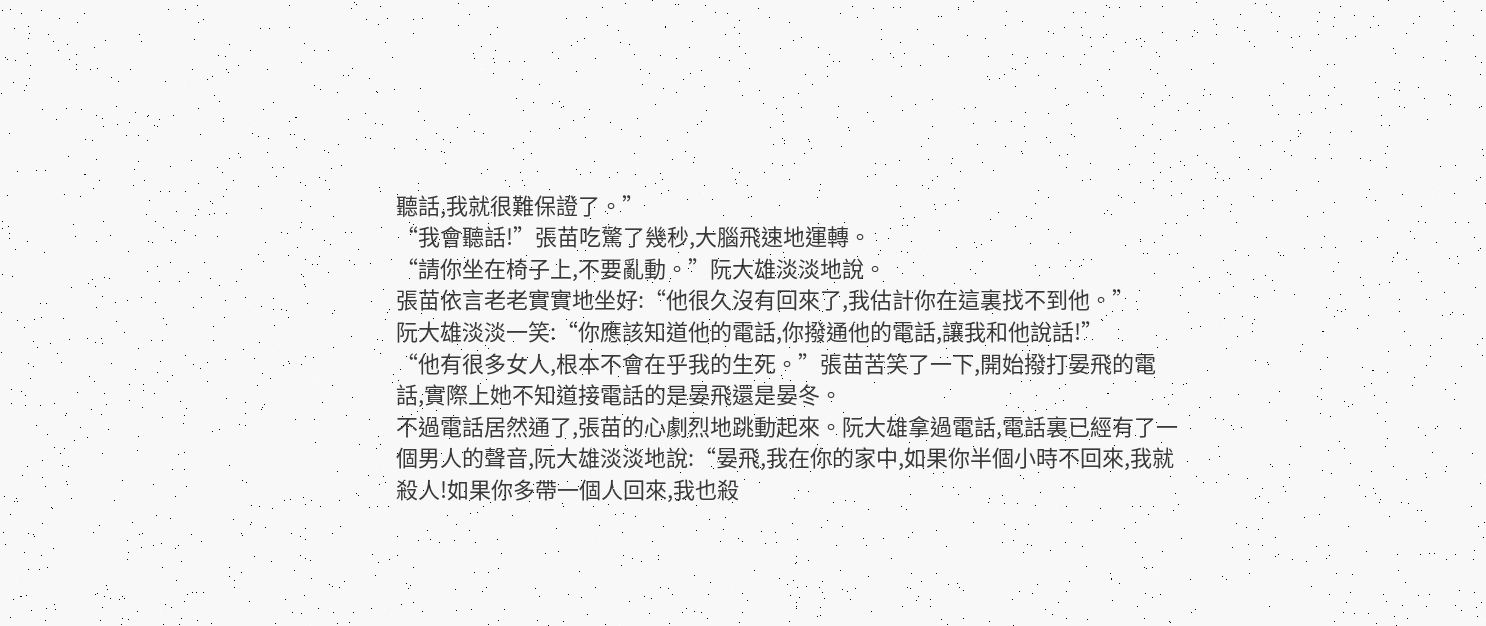聽話,我就很難保證了。”
“我會聽話!”張苗吃驚了幾秒,大腦飛速地運轉。
“請你坐在椅子上,不要亂動。”阮大雄淡淡地說。
張苗依言老老實實地坐好:“他很久沒有回來了,我估計你在這裏找不到他。”
阮大雄淡淡一笑:“你應該知道他的電話,你撥通他的電話,讓我和他說話!”
“他有很多女人,根本不會在乎我的生死。”張苗苦笑了一下,開始撥打晏飛的電話,實際上她不知道接電話的是晏飛還是晏冬。
不過電話居然通了,張苗的心劇烈地跳動起來。阮大雄拿過電話,電話裏已經有了一個男人的聲音,阮大雄淡淡地說:“晏飛,我在你的家中,如果你半個小時不回來,我就殺人!如果你多帶一個人回來,我也殺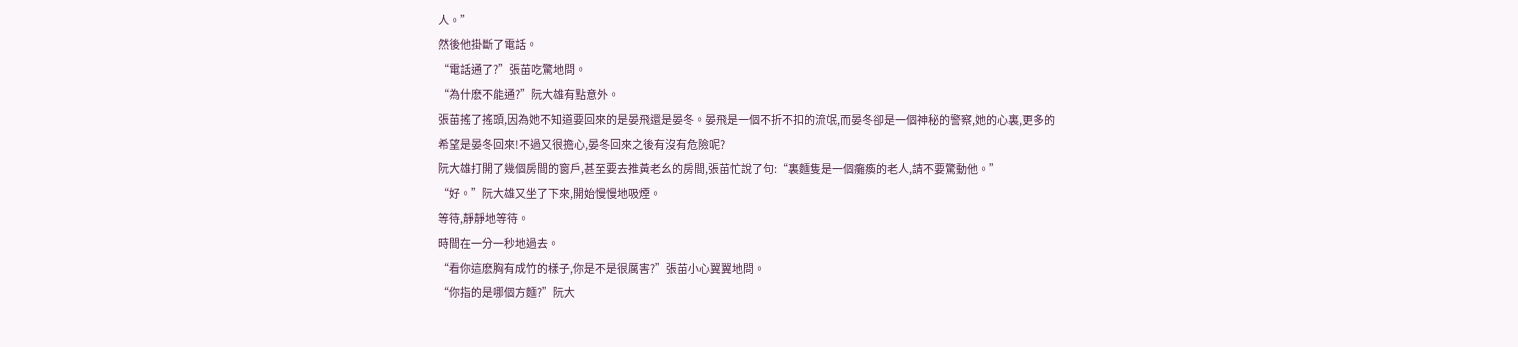人。”
然後他掛斷了電話。
“電話通了?”張苗吃驚地問。
“為什麽不能通?”阮大雄有點意外。
張苗搖了搖頭,因為她不知道要回來的是晏飛還是晏冬。晏飛是一個不折不扣的流氓,而晏冬卻是一個神秘的警察,她的心裏,更多的希望是晏冬回來!不過又很擔心,晏冬回來之後有沒有危險呢?
阮大雄打開了幾個房間的窗戶,甚至要去推黃老幺的房間,張苗忙說了句:“裏麵隻是一個癱瘓的老人,請不要驚動他。”
“好。”阮大雄又坐了下來,開始慢慢地吸煙。
等待,靜靜地等待。
時間在一分一秒地過去。
“看你這麽胸有成竹的樣子,你是不是很厲害?”張苗小心翼翼地問。
“你指的是哪個方麵?”阮大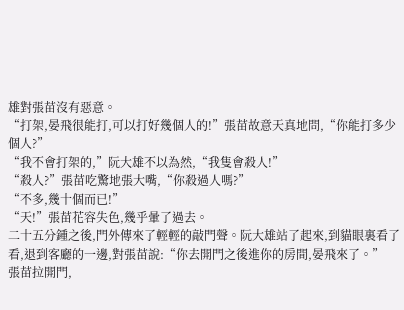雄對張苗沒有惡意。
“打架,晏飛很能打,可以打好幾個人的!”張苗故意天真地問,“你能打多少個人?”
“我不會打架的,”阮大雄不以為然,“我隻會殺人!”
“殺人?”張苗吃驚地張大嘴,“你殺過人嗎?”
“不多,幾十個而已!”
“天!”張苗花容失色,幾乎暈了過去。
二十五分鍾之後,門外傳來了輕輕的敲門聲。阮大雄站了起來,到貓眼裏看了看,退到客廳的一邊,對張苗說:“你去開門之後進你的房間,晏飛來了。”
張苗拉開門,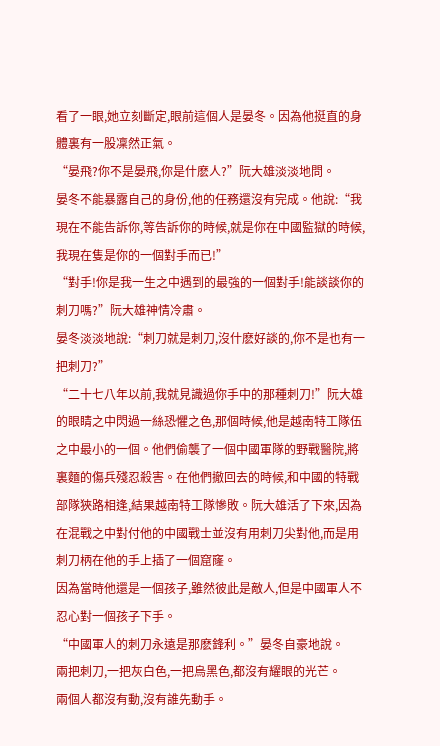看了一眼,她立刻斷定,眼前這個人是晏冬。因為他挺直的身體裏有一股凜然正氣。
“晏飛?你不是晏飛,你是什麽人?”阮大雄淡淡地問。
晏冬不能暴露自己的身份,他的任務還沒有完成。他說:“我現在不能告訴你,等告訴你的時候,就是你在中國監獄的時候,我現在隻是你的一個對手而已!”
“對手!你是我一生之中遇到的最強的一個對手!能談談你的刺刀嗎?”阮大雄神情冷肅。
晏冬淡淡地說:“刺刀就是刺刀,沒什麽好談的,你不是也有一把刺刀?”
“二十七八年以前,我就見識過你手中的那種刺刀!”阮大雄的眼睛之中閃過一絲恐懼之色,那個時候,他是越南特工隊伍之中最小的一個。他們偷襲了一個中國軍隊的野戰醫院,將裏麵的傷兵殘忍殺害。在他們撤回去的時候,和中國的特戰部隊狹路相逢,結果越南特工隊慘敗。阮大雄活了下來,因為在混戰之中對付他的中國戰士並沒有用刺刀尖對他,而是用刺刀柄在他的手上插了一個窟窿。
因為當時他還是一個孩子,雖然彼此是敵人,但是中國軍人不忍心對一個孩子下手。
“中國軍人的刺刀永遠是那麽鋒利。”晏冬自豪地說。
兩把刺刀,一把灰白色,一把烏黑色,都沒有耀眼的光芒。
兩個人都沒有動,沒有誰先動手。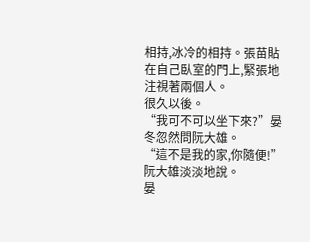相持,冰冷的相持。張苗貼在自己臥室的門上,緊張地注視著兩個人。
很久以後。
“我可不可以坐下來?”晏冬忽然問阮大雄。
“這不是我的家,你隨便!”阮大雄淡淡地說。
晏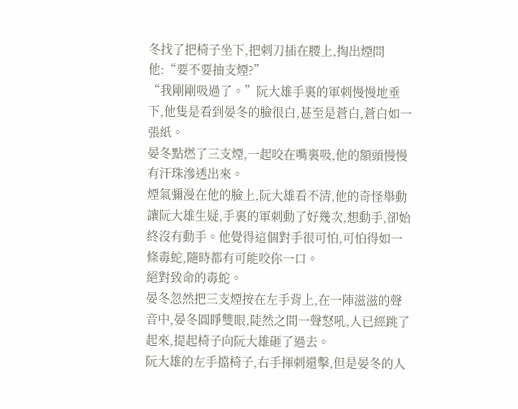冬找了把椅子坐下,把刺刀插在腰上,掏出煙問他:“要不要抽支煙?”
“我剛剛吸過了。”阮大雄手裏的軍刺慢慢地垂下,他隻是看到晏冬的臉很白,甚至是蒼白,蒼白如一張紙。
晏冬點燃了三支煙,一起咬在嘴裏吸,他的額頭慢慢有汗珠滲透出來。
煙氣彌漫在他的臉上,阮大雄看不清,他的奇怪舉動讓阮大雄生疑,手裏的軍刺動了好幾次,想動手,卻始終沒有動手。他覺得這個對手很可怕,可怕得如一條毒蛇,隨時都有可能咬你一口。
絕對致命的毒蛇。
晏冬忽然把三支煙按在左手背上,在一陣滋滋的聲音中,晏冬圓睜雙眼,陡然之間一聲怒吼,人已經跳了起來,提起椅子向阮大雄砸了過去。
阮大雄的左手擋椅子,右手揮刺還擊,但是晏冬的人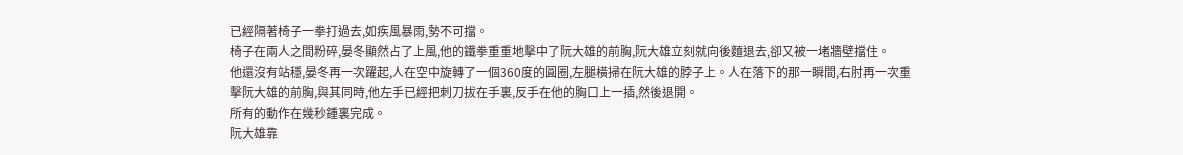已經隔著椅子一拳打過去,如疾風暴雨,勢不可擋。
椅子在兩人之間粉碎,晏冬顯然占了上風,他的鐵拳重重地擊中了阮大雄的前胸,阮大雄立刻就向後麵退去,卻又被一堵牆壁擋住。
他還沒有站穩,晏冬再一次躍起,人在空中旋轉了一個360度的圓圈,左腿橫掃在阮大雄的脖子上。人在落下的那一瞬間,右肘再一次重擊阮大雄的前胸,與其同時,他左手已經把刺刀拔在手裏,反手在他的胸口上一插,然後退開。
所有的動作在幾秒鍾裏完成。
阮大雄靠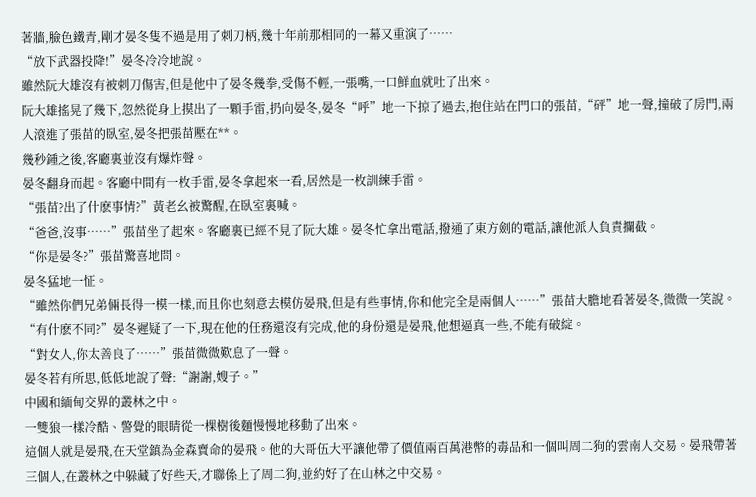著牆,臉色鐵青,剛才晏冬隻不過是用了刺刀柄,幾十年前那相同的一幕又重演了……
“放下武器投降!”晏冬冷冷地說。
雖然阮大雄沒有被刺刀傷害,但是他中了晏冬幾拳,受傷不輕,一張嘴,一口鮮血就吐了出來。
阮大雄搖晃了幾下,忽然從身上摸出了一顆手雷,扔向晏冬,晏冬“呼”地一下掠了過去,抱住站在門口的張苗,“砰”地一聲,撞破了房門,兩人滾進了張苗的臥室,晏冬把張苗壓在**。
幾秒鍾之後,客廳裏並沒有爆炸聲。
晏冬翻身而起。客廳中間有一枚手雷,晏冬拿起來一看,居然是一枚訓練手雷。
“張苗?出了什麽事情?”黃老幺被驚醒,在臥室裏喊。
“爸爸,沒事……”張苗坐了起來。客廳裏已經不見了阮大雄。晏冬忙拿出電話,撥通了東方劍的電話,讓他派人負責攔截。
“你是晏冬?”張苗驚喜地問。
晏冬猛地一怔。
“雖然你們兄弟倆長得一模一樣,而且你也刻意去模仿晏飛,但是有些事情,你和他完全是兩個人……”張苗大膽地看著晏冬,微微一笑說。
“有什麽不同?”晏冬遲疑了一下,現在他的任務還沒有完成,他的身份還是晏飛,他想逼真一些,不能有破綻。
“對女人,你太善良了……”張苗微微歎息了一聲。
晏冬若有所思,低低地說了聲:“謝謝,嫂子。”
中國和緬甸交界的叢林之中。
一雙狼一樣冷酷、警覺的眼睛從一棵樹後麵慢慢地移動了出來。
這個人就是晏飛,在天堂鎮為金森賣命的晏飛。他的大哥伍大平讓他帶了價值兩百萬港幣的毒品和一個叫周二狗的雲南人交易。晏飛帶著三個人,在叢林之中躲藏了好些天,才聯係上了周二狗,並約好了在山林之中交易。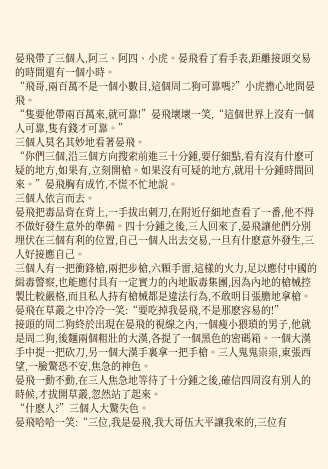晏飛帶了三個人,阿三、阿四、小虎。晏飛看了看手表,距離接頭交易的時間還有一個小時。
“飛哥,兩百萬不是一個小數目,這個周二狗可靠嗎?”小虎擔心地問晏飛。
“隻要他帶兩百萬來,就可靠!”晏飛壞壞一笑,“這個世界上沒有一個人可靠,隻有錢才可靠。”
三個人莫名其妙地看著晏飛。
“你們三個,沿三個方向搜索前進三十分鍾,要仔細點,看有沒有什麽可疑的地方,如果有,立刻開槍。如果沒有可疑的地方,就用十分鍾時間回來。”晏飛胸有成竹,不慌不忙地說。
三個人依言而去。
晏飛把毒品背在背上,一手拔出刺刀,在附近仔細地查看了一番,他不得不做好發生意外的準備。四十分鍾之後,三人回來了,晏飛讓他們分別埋伏在三個有利的位置,自己一個人出去交易,一旦有什麽意外發生,三人好接應自己。
三個人有一把衝鋒槍,兩把步槍,六顆手雷,這樣的火力,足以應付中國的緝毒警察,也能應付具有一定實力的內地販毒集團,因為內地的槍械控製比較嚴格,而且私人持有槍械都是違法行為,不敢明目張膽地拿槍。
晏飛在草叢之中冷冷一笑:“要吃掉我晏飛,不是那麽容易的!”
接頭的周二狗終於出現在晏飛的視線之內,一個瘦小猥瑣的男子,他就是周二狗,後麵兩個粗壯的大漢,各提了一個黑色的密碼箱。一個大漢手中提一把砍刀,另一個大漢手裏拿一把手槍。三人鬼鬼祟祟,東張西望,一臉驚恐不安,焦急的神色。
晏飛一動不動,在三人焦急地等待了十分鍾之後,確信四周沒有別人的時候,才拔開草叢,忽然站了起來。
“什麽人?”三個人大驚失色。
晏飛哈哈一笑:“三位,我是晏飛,我大哥伍大平讓我來的,三位有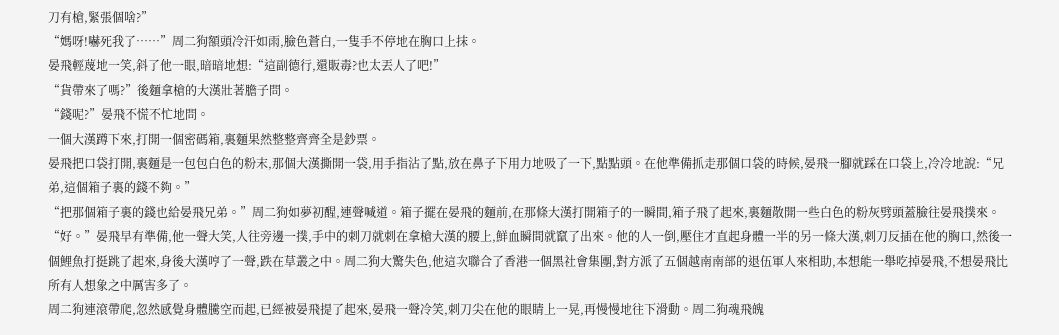刀有槍,緊張個啥?”
“媽呀!嚇死我了……”周二狗額頭冷汗如雨,臉色蒼白,一隻手不停地在胸口上抹。
晏飛輕蔑地一笑,斜了他一眼,暗暗地想:“這副德行,還販毒?也太丟人了吧!”
“貨帶來了嗎?”後麵拿槍的大漢壯著膽子問。
“錢呢?”晏飛不慌不忙地問。
一個大漢蹲下來,打開一個密碼箱,裏麵果然整整齊齊全是鈔票。
晏飛把口袋打開,裏麵是一包包白色的粉末,那個大漢撕開一袋,用手指沾了點,放在鼻子下用力地吸了一下,點點頭。在他準備抓走那個口袋的時候,晏飛一腳就踩在口袋上,冷冷地說:“兄弟,這個箱子裏的錢不夠。”
“把那個箱子裏的錢也給晏飛兄弟。”周二狗如夢初醒,連聲喊道。箱子擺在晏飛的麵前,在那條大漢打開箱子的一瞬間,箱子飛了起來,裏麵散開一些白色的粉灰劈頭蓋臉往晏飛撲來。
“好。”晏飛早有準備,他一聲大笑,人往旁邊一撲,手中的刺刀就刺在拿槍大漢的腰上,鮮血瞬間就竄了出來。他的人一倒,壓住才直起身體一半的另一條大漢,刺刀反插在他的胸口,然後一個鯉魚打挺跳了起來,身後大漢哼了一聲,跌在草叢之中。周二狗大驚失色,他這次聯合了香港一個黑社會集團,對方派了五個越南南部的退伍軍人來相助,本想能一舉吃掉晏飛,不想晏飛比所有人想象之中厲害多了。
周二狗連滾帶爬,忽然感覺身體騰空而起,已經被晏飛提了起來,晏飛一聲冷笑,刺刀尖在他的眼睛上一晃,再慢慢地往下滑動。周二狗魂飛魄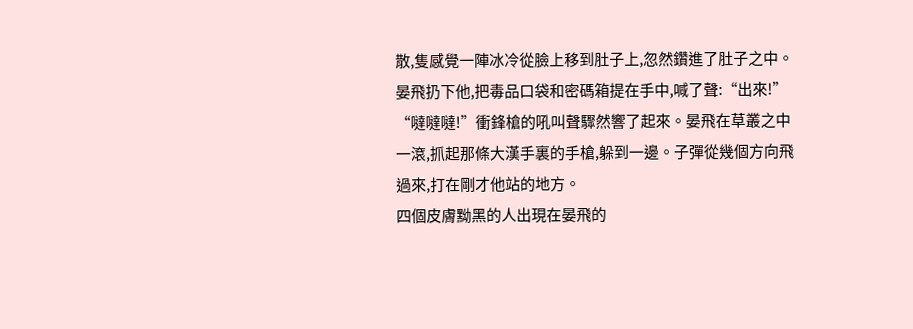散,隻感覺一陣冰冷從臉上移到肚子上,忽然鑽進了肚子之中。晏飛扔下他,把毒品口袋和密碼箱提在手中,喊了聲:“出來!”
“噠噠噠!”衝鋒槍的吼叫聲驟然響了起來。晏飛在草叢之中一滾,抓起那條大漢手裏的手槍,躲到一邊。子彈從幾個方向飛過來,打在剛才他站的地方。
四個皮膚黝黑的人出現在晏飛的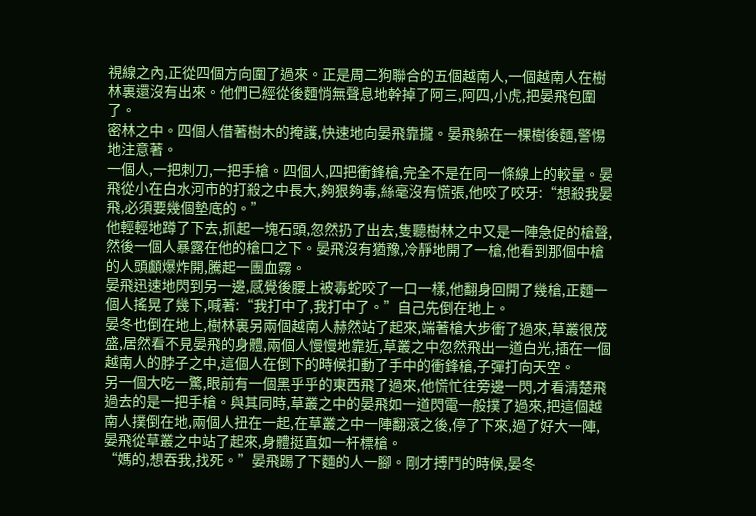視線之內,正從四個方向圍了過來。正是周二狗聯合的五個越南人,一個越南人在樹林裏還沒有出來。他們已經從後麵悄無聲息地幹掉了阿三,阿四,小虎,把晏飛包圍了。
密林之中。四個人借著樹木的掩護,快速地向晏飛靠攏。晏飛躲在一棵樹後麵,警惕地注意著。
一個人,一把刺刀,一把手槍。四個人,四把衝鋒槍,完全不是在同一條線上的較量。晏飛從小在白水河市的打殺之中長大,夠狠夠毒,絲毫沒有慌張,他咬了咬牙:“想殺我晏飛,必須要幾個墊底的。”
他輕輕地蹲了下去,抓起一塊石頭,忽然扔了出去,隻聽樹林之中又是一陣急促的槍聲,然後一個人暴露在他的槍口之下。晏飛沒有猶豫,冷靜地開了一槍,他看到那個中槍的人頭顱爆炸開,騰起一團血霧。
晏飛迅速地閃到另一邊,感覺後腰上被毒蛇咬了一口一樣,他翻身回開了幾槍,正麵一個人搖晃了幾下,喊著:“我打中了,我打中了。”自己先倒在地上。
晏冬也倒在地上,樹林裏另兩個越南人赫然站了起來,端著槍大步衝了過來,草叢很茂盛,居然看不見晏飛的身體,兩個人慢慢地靠近,草叢之中忽然飛出一道白光,插在一個越南人的脖子之中,這個人在倒下的時候扣動了手中的衝鋒槍,子彈打向天空。
另一個大吃一驚,眼前有一個黑乎乎的東西飛了過來,他慌忙往旁邊一閃,才看清楚飛過去的是一把手槍。與其同時,草叢之中的晏飛如一道閃電一般撲了過來,把這個越南人撲倒在地,兩個人扭在一起,在草叢之中一陣翻滾之後,停了下來,過了好大一陣,晏飛從草叢之中站了起來,身體挺直如一杆標槍。
“媽的,想吞我,找死。”晏飛踢了下麵的人一腳。剛才搏鬥的時候,晏冬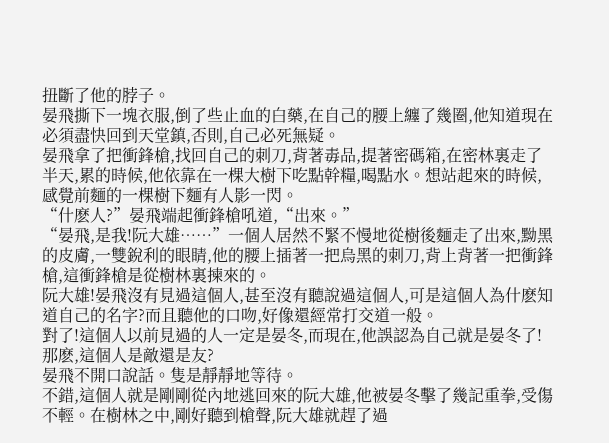扭斷了他的脖子。
晏飛撕下一塊衣服,倒了些止血的白藥,在自己的腰上纏了幾圈,他知道現在必須盡快回到天堂鎮,否則,自己必死無疑。
晏飛拿了把衝鋒槍,找回自己的刺刀,背著毒品,提著密碼箱,在密林裏走了半天,累的時候,他依靠在一棵大樹下吃點幹糧,喝點水。想站起來的時候,感覺前麵的一棵樹下麵有人影一閃。
“什麽人?”晏飛端起衝鋒槍吼道,“出來。”
“晏飛,是我!阮大雄……”一個人居然不緊不慢地從樹後麵走了出來,黝黑的皮膚,一雙銳利的眼睛,他的腰上插著一把烏黑的刺刀,背上背著一把衝鋒槍,這衝鋒槍是從樹林裏揀來的。
阮大雄!晏飛沒有見過這個人,甚至沒有聽說過這個人,可是這個人為什麽知道自己的名字?而且聽他的口吻,好像還經常打交道一般。
對了!這個人以前見過的人一定是晏冬,而現在,他誤認為自己就是晏冬了!那麽,這個人是敵還是友?
晏飛不開口說話。隻是靜靜地等待。
不錯,這個人就是剛剛從內地逃回來的阮大雄,他被晏冬擊了幾記重拳,受傷不輕。在樹林之中,剛好聽到槍聲,阮大雄就趕了過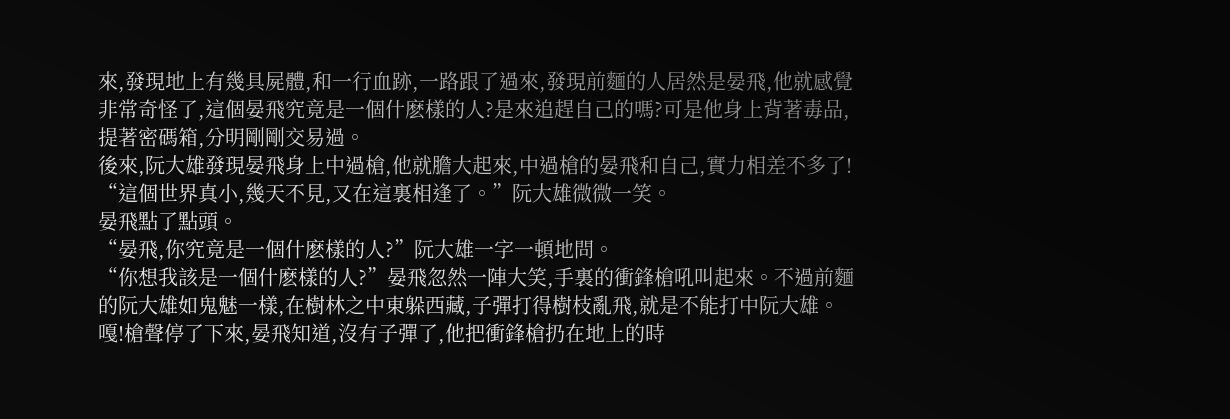來,發現地上有幾具屍體,和一行血跡,一路跟了過來,發現前麵的人居然是晏飛,他就感覺非常奇怪了,這個晏飛究竟是一個什麽樣的人?是來追趕自己的嗎?可是他身上背著毒品,提著密碼箱,分明剛剛交易過。
後來,阮大雄發現晏飛身上中過槍,他就膽大起來,中過槍的晏飛和自己,實力相差不多了!
“這個世界真小,幾天不見,又在這裏相逢了。”阮大雄微微一笑。
晏飛點了點頭。
“晏飛,你究竟是一個什麽樣的人?”阮大雄一字一頓地問。
“你想我該是一個什麽樣的人?”晏飛忽然一陣大笑,手裏的衝鋒槍吼叫起來。不過前麵的阮大雄如鬼魅一樣,在樹林之中東躲西藏,子彈打得樹枝亂飛,就是不能打中阮大雄。
嘎!槍聲停了下來,晏飛知道,沒有子彈了,他把衝鋒槍扔在地上的時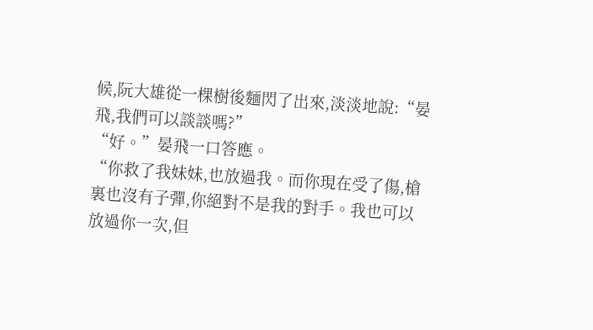候,阮大雄從一棵樹後麵閃了出來,淡淡地說:“晏飛,我們可以談談嗎?”
“好。”晏飛一口答應。
“你救了我妹妹,也放過我。而你現在受了傷,槍裏也沒有子彈,你絕對不是我的對手。我也可以放過你一次,但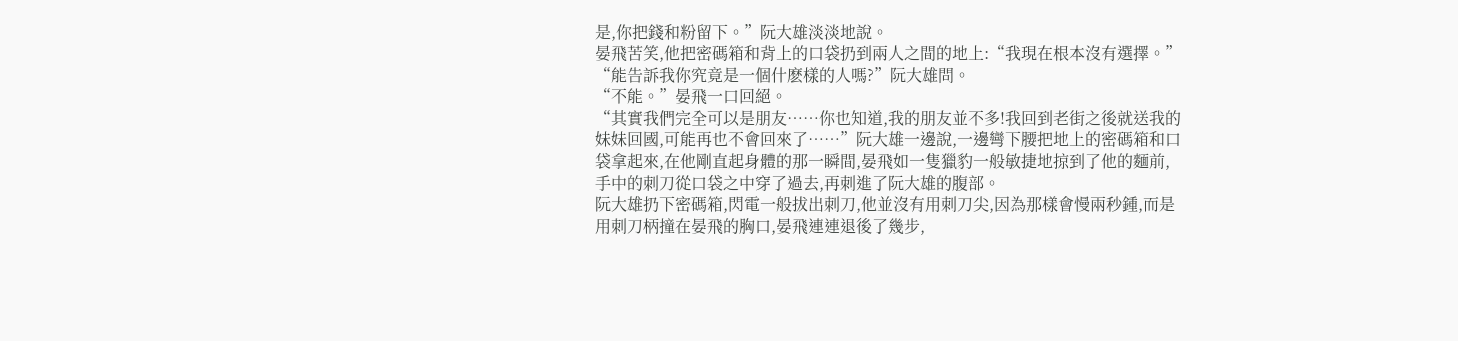是,你把錢和粉留下。”阮大雄淡淡地說。
晏飛苦笑,他把密碼箱和背上的口袋扔到兩人之間的地上:“我現在根本沒有選擇。”
“能告訴我你究竟是一個什麽樣的人嗎?”阮大雄問。
“不能。”晏飛一口回絕。
“其實我們完全可以是朋友……你也知道,我的朋友並不多!我回到老街之後就送我的妹妹回國,可能再也不會回來了……”阮大雄一邊說,一邊彎下腰把地上的密碼箱和口袋拿起來,在他剛直起身體的那一瞬間,晏飛如一隻獵豹一般敏捷地掠到了他的麵前,手中的刺刀從口袋之中穿了過去,再刺進了阮大雄的腹部。
阮大雄扔下密碼箱,閃電一般拔出刺刀,他並沒有用刺刀尖,因為那樣會慢兩秒鍾,而是用刺刀柄撞在晏飛的胸口,晏飛連連退後了幾步,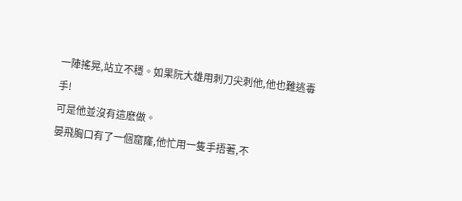一陣搖晃,站立不穩。如果阮大雄用刺刀尖刺他,他也難逃毒手!
可是他並沒有這麽做。
晏飛胸口有了一個窟窿,他忙用一隻手捂著,不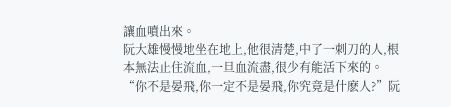讓血噴出來。
阮大雄慢慢地坐在地上,他很清楚,中了一刺刀的人,根本無法止住流血,一旦血流盡,很少有能活下來的。
“你不是晏飛,你一定不是晏飛,你究竟是什麽人?”阮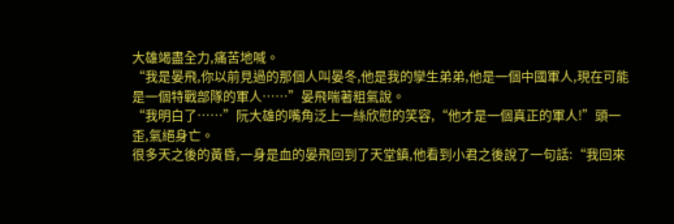大雄竭盡全力,痛苦地喊。
“我是晏飛,你以前見過的那個人叫晏冬,他是我的孿生弟弟,他是一個中國軍人,現在可能是一個特戰部隊的軍人……”晏飛喘著粗氣說。
“我明白了……”阮大雄的嘴角泛上一絲欣慰的笑容,“他才是一個真正的軍人!”頭一歪,氣絕身亡。
很多天之後的黃昏,一身是血的晏飛回到了天堂鎮,他看到小君之後說了一句話:“我回來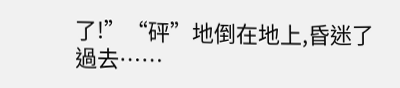了!”“砰”地倒在地上,昏迷了過去……